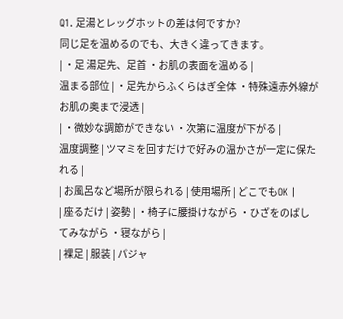Q1. 足湯とレッグホットの差は何ですか?
同じ足を温めるのでも、大きく違ってきます。
| ・足 湯足先、足首 ・お肌の表面を温める |
温まる部位 | ・足先からふくらはぎ全体 ・特殊遠赤外線がお肌の奥まで浸透 |
| ・微妙な調節ができない ・次第に温度が下がる |
温度調整 | ツマミを回すだけで好みの温かさが一定に保たれる |
| お風呂など場所が限られる | 使用場所 | どこでもOK |
| 座るだけ | 姿勢 | ・椅子に腰掛けながら ・ひざをのばしてみながら ・寝ながら |
| 裸足 | 服装 | パジャ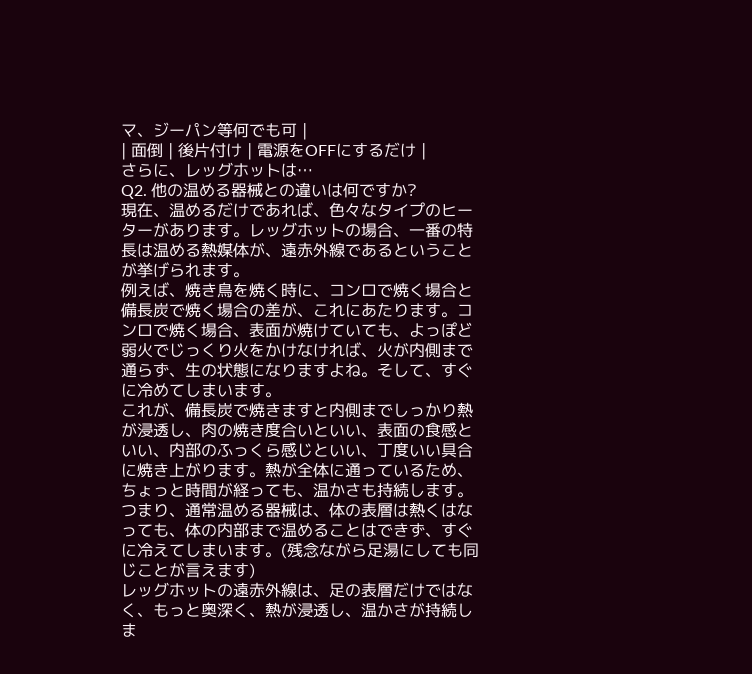マ、ジーパン等何でも可 |
| 面倒 | 後片付け | 電源をOFFにするだけ |
さらに、レッグホットは…
Q2. 他の温める器械との違いは何ですか?
現在、温めるだけであれば、色々なタイプのヒーターがあります。レッグホットの場合、一番の特長は温める熱媒体が、遠赤外線であるということが挙げられます。
例えば、焼き鳥を焼く時に、コンロで焼く場合と備長炭で焼く場合の差が、これにあたります。コンロで焼く場合、表面が焼けていても、よっぽど弱火でじっくり火をかけなければ、火が内側まで通らず、生の状態になりますよね。そして、すぐに冷めてしまいます。
これが、備長炭で焼きますと内側までしっかり熱が浸透し、肉の焼き度合いといい、表面の食感といい、内部のふっくら感じといい、丁度いい具合に焼き上がります。熱が全体に通っているため、ちょっと時間が経っても、温かさも持続します。
つまり、通常温める器械は、体の表層は熱くはなっても、体の内部まで温めることはできず、すぐに冷えてしまいます。(残念ながら足湯にしても同じことが言えます)
レッグホットの遠赤外線は、足の表層だけではなく、もっと奥深く、熱が浸透し、温かさが持続しま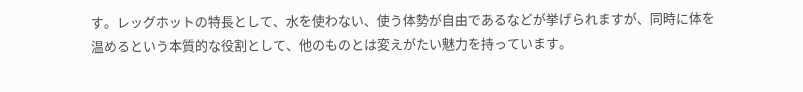す。レッグホットの特長として、水を使わない、使う体勢が自由であるなどが挙げられますが、同時に体を温めるという本質的な役割として、他のものとは変えがたい魅力を持っています。